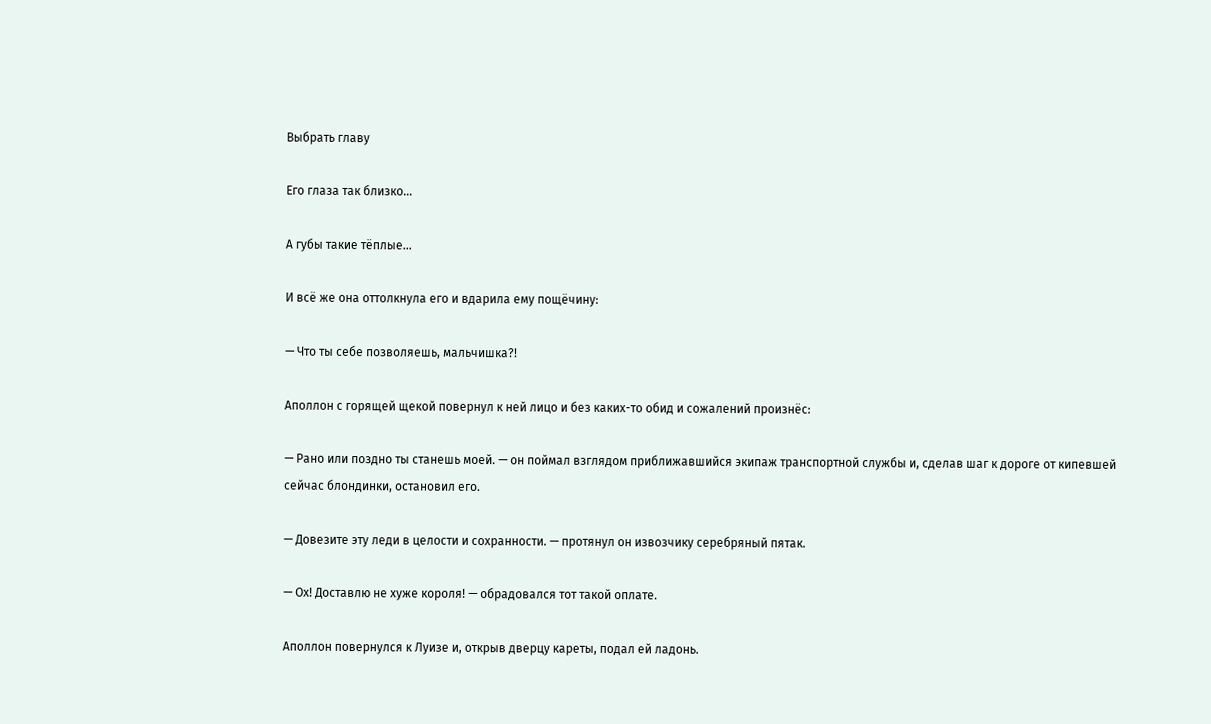Выбрать главу

Его глаза так близко…

А губы такие тёплые…

И всё же она оттолкнула его и вдарила ему пощёчину:

— Что ты себе позволяешь, мальчишка?!

Аполлон с горящей щекой повернул к ней лицо и без каких-то обид и сожалений произнёс:

— Рано или поздно ты станешь моей. — он поймал взглядом приближавшийся экипаж транспортной службы и, сделав шаг к дороге от кипевшей сейчас блондинки, остановил его.

— Довезите эту леди в целости и сохранности. — протянул он извозчику серебряный пятак.

— Ох! Доставлю не хуже короля! — обрадовался тот такой оплате.

Аполлон повернулся к Луизе и, открыв дверцу кареты, подал ей ладонь.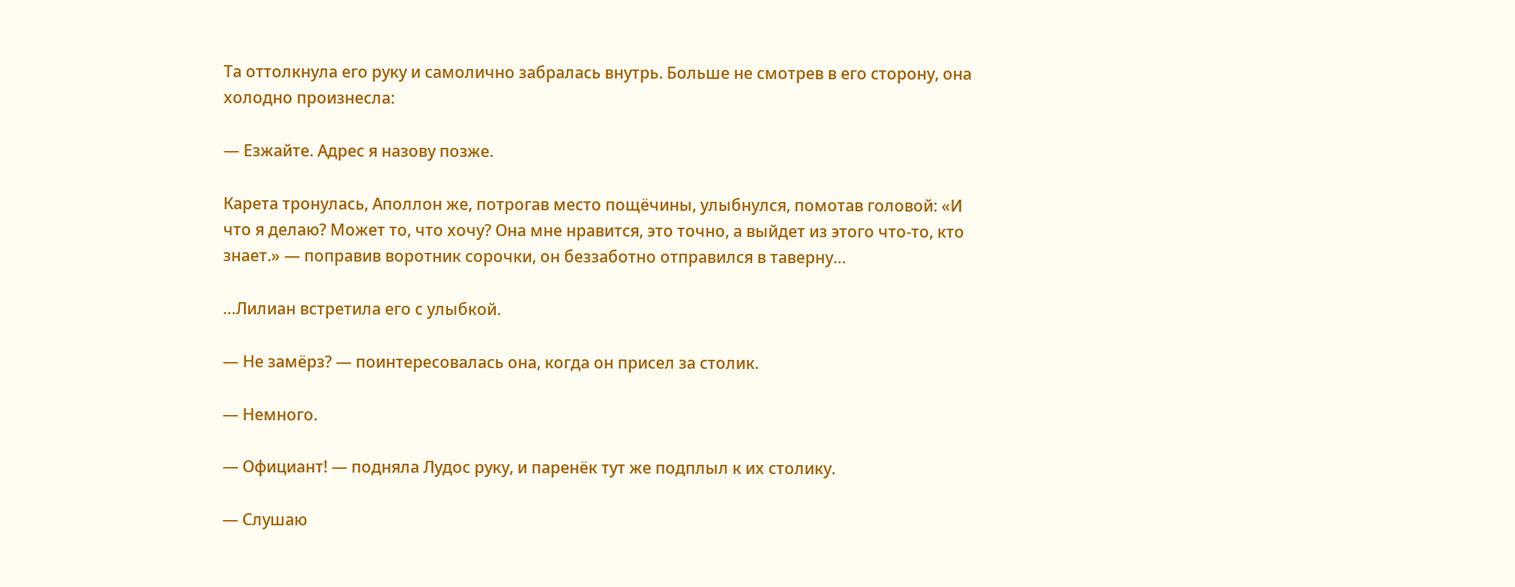Та оттолкнула его руку и самолично забралась внутрь. Больше не смотрев в его сторону, она холодно произнесла:

— Езжайте. Адрес я назову позже.

Карета тронулась, Аполлон же, потрогав место пощёчины, улыбнулся, помотав головой: «И что я делаю? Может то, что хочу? Она мне нравится, это точно, а выйдет из этого что-то, кто знает.» — поправив воротник сорочки, он беззаботно отправился в таверну…

…Лилиан встретила его с улыбкой.

— Не замёрз? — поинтересовалась она, когда он присел за столик.

— Немного.

— Официант! — подняла Лудос руку, и паренёк тут же подплыл к их столику.

— Слушаю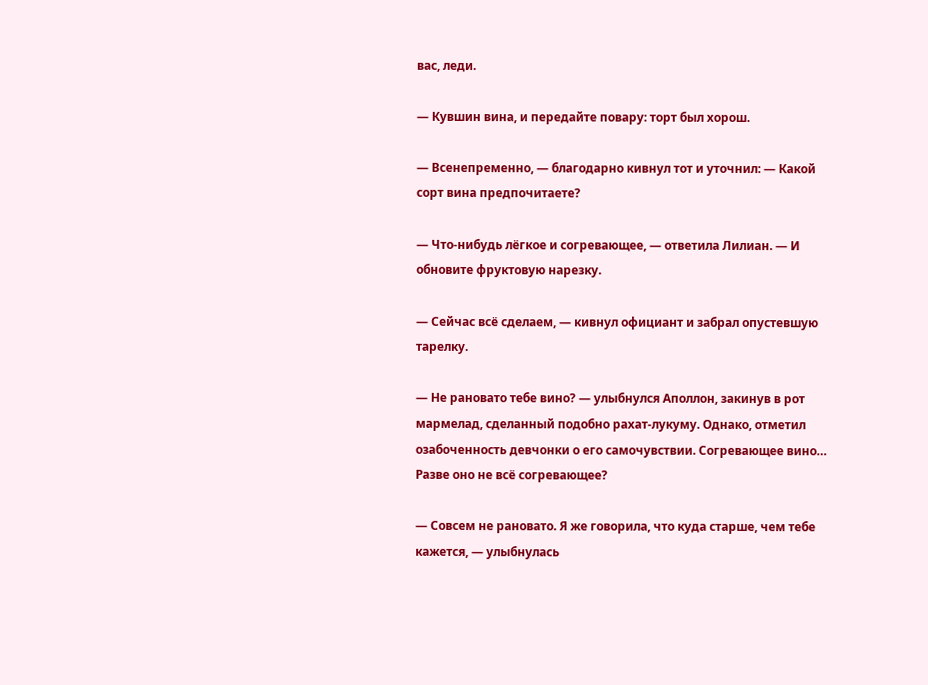вас, леди.

— Кувшин вина, и передайте повару: торт был хорош.

— Всенепременно, — благодарно кивнул тот и уточнил: — Какой сорт вина предпочитаете?

— Что-нибудь лёгкое и согревающее, — ответила Лилиан. — И обновите фруктовую нарезку.

— Сейчас всё сделаем, — кивнул официант и забрал опустевшую тарелку.

— Не рановато тебе вино? — улыбнулся Аполлон, закинув в рот мармелад, сделанный подобно рахат-лукуму. Однако, отметил озабоченность девчонки о его самочувствии. Согревающее вино… Разве оно не всё согревающее?

— Совсем не рановато. Я же говорила, что куда старше, чем тебе кажется, — улыбнулась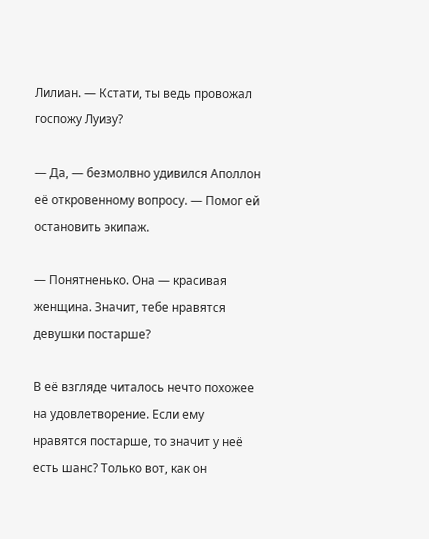Лилиан. — Кстати, ты ведь провожал госпожу Луизу?

— Да, — безмолвно удивился Аполлон её откровенному вопросу. — Помог ей остановить экипаж.

— Понятненько. Она — красивая женщина. Значит, тебе нравятся девушки постарше?

В её взгляде читалось нечто похожее на удовлетворение. Если ему нравятся постарше, то значит у неё есть шанс? Только вот, как он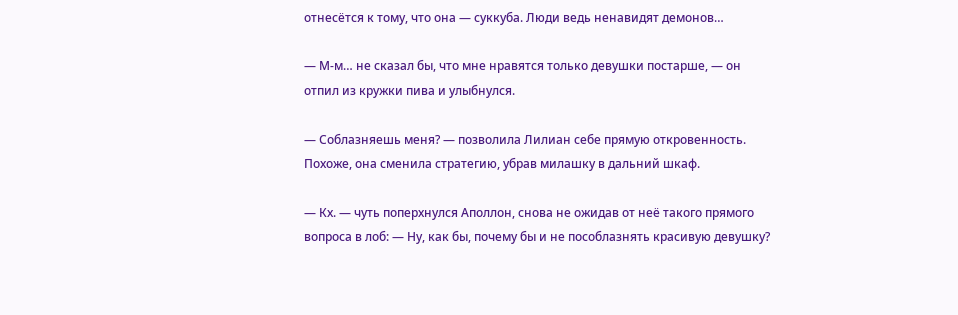отнесётся к тому, что она — суккуба. Люди ведь ненавидят демонов…

— М-м… не сказал бы, что мне нравятся только девушки постарше, — он отпил из кружки пива и улыбнулся.

— Соблазняешь меня? — позволила Лилиан себе прямую откровенность. Похоже, она сменила стратегию, убрав милашку в дальний шкаф.

— Кх. — чуть поперхнулся Аполлон, снова не ожидав от неё такого прямого вопроса в лоб: — Ну, как бы, почему бы и не пособлазнять красивую девушку?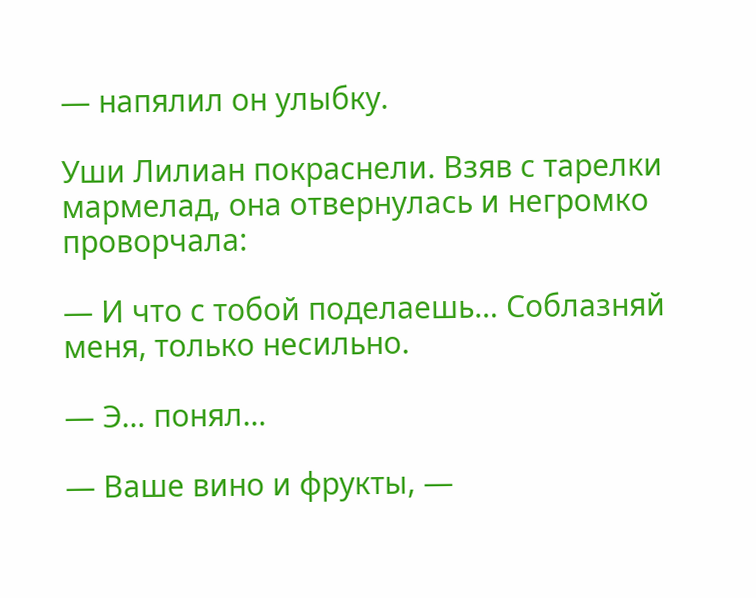— напялил он улыбку.

Уши Лилиан покраснели. Взяв с тарелки мармелад, она отвернулась и негромко проворчала:

— И что с тобой поделаешь… Соблазняй меня, только несильно.

— Э… понял…

— Ваше вино и фрукты, —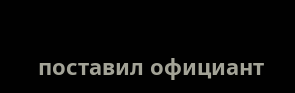поставил официант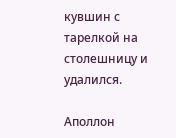кувшин с тарелкой на столешницу и удалился.

Аполлон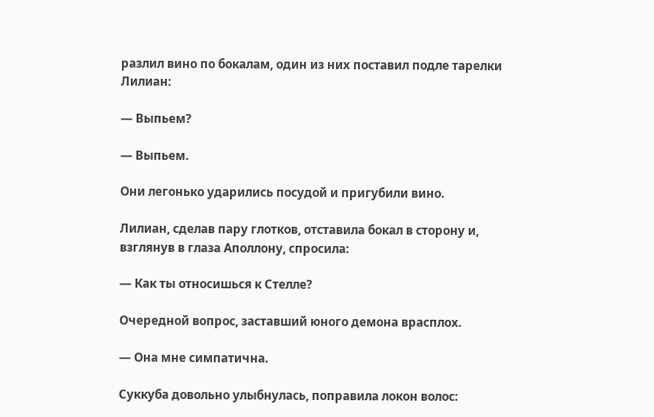разлил вино по бокалам, один из них поставил подле тарелки Лилиан:

— Выпьем?

— Выпьем.

Они легонько ударились посудой и пригубили вино.

Лилиан, сделав пару глотков, отставила бокал в сторону и, взглянув в глаза Аполлону, спросила:

— Как ты относишься к Стелле?

Очередной вопрос, заставший юного демона врасплох.

— Она мне симпатична.

Суккуба довольно улыбнулась, поправила локон волос: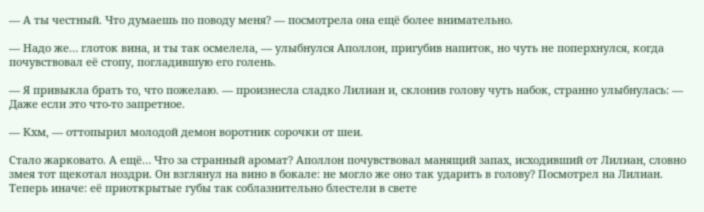— А ты честный. Что думаешь по поводу меня? — посмотрела она ещё более внимательно.

— Надо же… глоток вина, и ты так осмелела, — улыбнулся Аполлон, пригубив напиток, но чуть не поперхнулся, когда почувствовал её стопу, погладившую его голень.

— Я привыкла брать то, что пожелаю. — произнесла сладко Лилиан и, склонив голову чуть набок, странно улыбнулась: — Даже если это что-то запретное.

— Кхм, — оттопырил молодой демон воротник сорочки от шеи.

Стало жарковато. А ещё… Что за странный аромат? Аполлон почувствовал манящий запах, исходивший от Лилиан, словно змея тот щекотал ноздри. Он взглянул на вино в бокале: не могло же оно так ударить в голову? Посмотрел на Лилиан. Теперь иначе: её приоткрытые губы так соблазнительно блестели в свете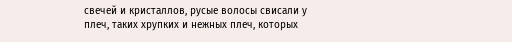свечей и кристаллов, русые волосы свисали у плеч, таких хрупких и нежных плеч, которых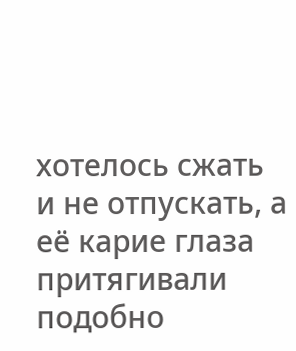хотелось сжать и не отпускать, а её карие глаза притягивали подобно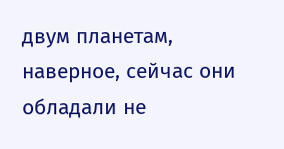двум планетам, наверное, сейчас они обладали не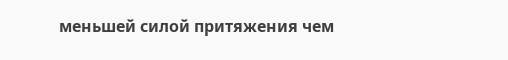меньшей силой притяжения чем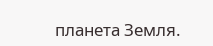планета Земля.